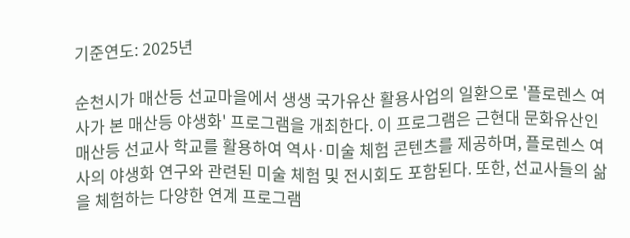기준연도: 2025년

순천시가 매산등 선교마을에서 생생 국가유산 활용사업의 일환으로 '플로렌스 여사가 본 매산등 야생화' 프로그램을 개최한다. 이 프로그램은 근현대 문화유산인 매산등 선교사 학교를 활용하여 역사·미술 체험 콘텐츠를 제공하며, 플로렌스 여사의 야생화 연구와 관련된 미술 체험 및 전시회도 포함된다. 또한, 선교사들의 삶을 체험하는 다양한 연계 프로그램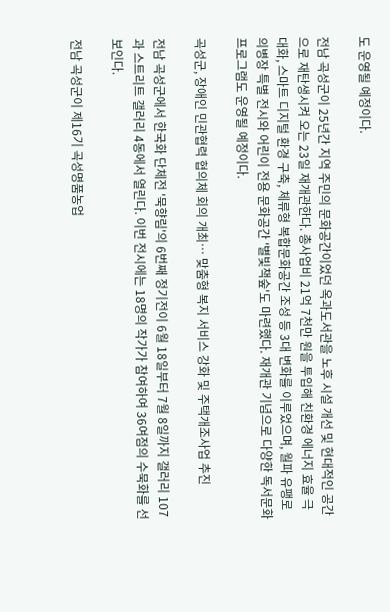도 운영될 예정이다.

전남 곡성군이 25년간 지역 주민의 문화공간이었던 옥과도서관을 노후 시설 개선 및 현대적인 공간으로 재탄생시켜 오는 23일 재개관한다. 총사업비 21억 7천만 원을 투입해 친환경 에너지 효율 극대화, 스마트 디지털 환경 구축, 체류형 복합문화공간 조성 등 3대 변화를 이루었으며, 월파 유팽로 의병장 특별 전시와 어린이 전용 문화공간 '별빛책숲'도 마련했다. 재개관 기념으로 다양한 독서문화 프로그램도 운영될 예정이다.

곡성군, 장애인 민관협력 협의체 회의 개최… 맞춤형 복지 서비스 강화 및 주택개조사업 추진

전남 곡성군에서 한국화 단체전 '묵향림'의 6번째 정기전이 6월 18일부터 7월 8일까지 갤러리 107과 스트리트 갤러리 4동에서 열린다. 이번 전시에는 18명의 작가가 참여하여 36여점의 수묵화를 선보인다.

전남 곡성군이 제16기 곡성명품농업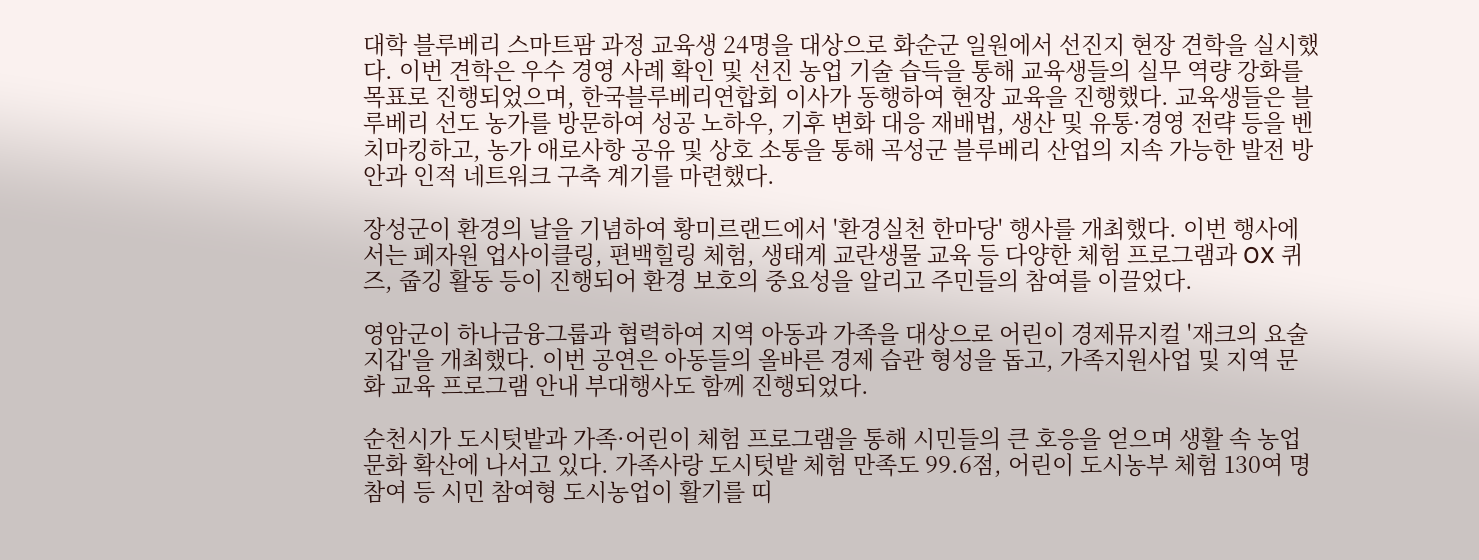대학 블루베리 스마트팜 과정 교육생 24명을 대상으로 화순군 일원에서 선진지 현장 견학을 실시했다. 이번 견학은 우수 경영 사례 확인 및 선진 농업 기술 습득을 통해 교육생들의 실무 역량 강화를 목표로 진행되었으며, 한국블루베리연합회 이사가 동행하여 현장 교육을 진행했다. 교육생들은 블루베리 선도 농가를 방문하여 성공 노하우, 기후 변화 대응 재배법, 생산 및 유통·경영 전략 등을 벤치마킹하고, 농가 애로사항 공유 및 상호 소통을 통해 곡성군 블루베리 산업의 지속 가능한 발전 방안과 인적 네트워크 구축 계기를 마련했다.

장성군이 환경의 날을 기념하여 황미르랜드에서 '환경실천 한마당' 행사를 개최했다. 이번 행사에서는 폐자원 업사이클링, 편백힐링 체험, 생태계 교란생물 교육 등 다양한 체험 프로그램과 OX 퀴즈, 줍깅 활동 등이 진행되어 환경 보호의 중요성을 알리고 주민들의 참여를 이끌었다.

영암군이 하나금융그룹과 협력하여 지역 아동과 가족을 대상으로 어린이 경제뮤지컬 '재크의 요술지갑'을 개최했다. 이번 공연은 아동들의 올바른 경제 습관 형성을 돕고, 가족지원사업 및 지역 문화 교육 프로그램 안내 부대행사도 함께 진행되었다.

순천시가 도시텃밭과 가족·어린이 체험 프로그램을 통해 시민들의 큰 호응을 얻으며 생활 속 농업문화 확산에 나서고 있다. 가족사랑 도시텃밭 체험 만족도 99.6점, 어린이 도시농부 체험 130여 명 참여 등 시민 참여형 도시농업이 활기를 띠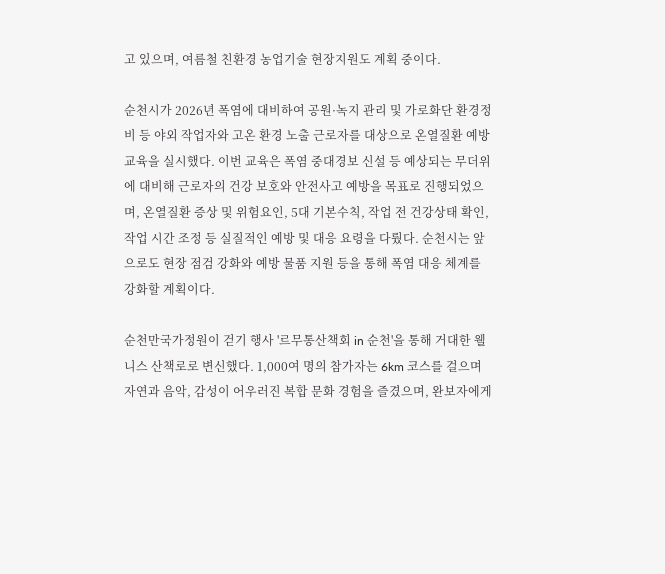고 있으며, 여름철 친환경 농업기술 현장지원도 계획 중이다.

순천시가 2026년 폭염에 대비하여 공원·녹지 관리 및 가로화단 환경정비 등 야외 작업자와 고온 환경 노출 근로자를 대상으로 온열질환 예방 교육을 실시했다. 이번 교육은 폭염 중대경보 신설 등 예상되는 무더위에 대비해 근로자의 건강 보호와 안전사고 예방을 목표로 진행되었으며, 온열질환 증상 및 위험요인, 5대 기본수칙, 작업 전 건강상태 확인, 작업 시간 조정 등 실질적인 예방 및 대응 요령을 다뤘다. 순천시는 앞으로도 현장 점검 강화와 예방 물품 지원 등을 통해 폭염 대응 체계를 강화할 계획이다.

순천만국가정원이 걷기 행사 '르무통산책회 in 순천'을 통해 거대한 웰니스 산책로로 변신했다. 1,000여 명의 참가자는 6km 코스를 걸으며 자연과 음악, 감성이 어우러진 복합 문화 경험을 즐겼으며, 완보자에게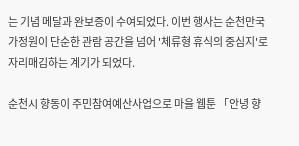는 기념 메달과 완보증이 수여되었다. 이번 행사는 순천만국가정원이 단순한 관람 공간을 넘어 '체류형 휴식의 중심지'로 자리매김하는 계기가 되었다.

순천시 향동이 주민참여예산사업으로 마을 웹툰 「안녕 향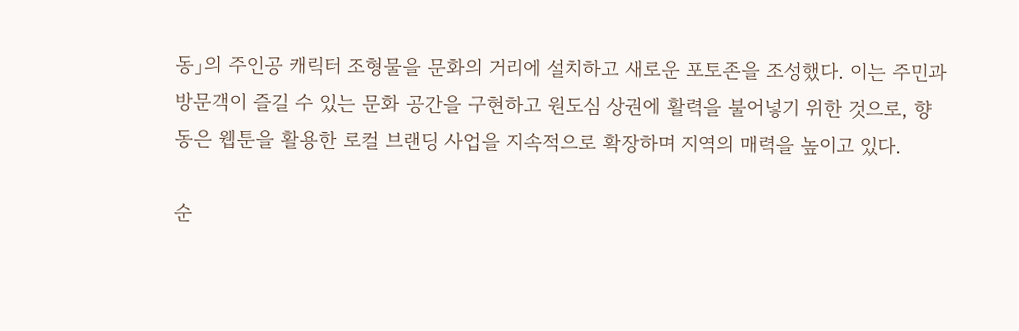동」의 주인공 캐릭터 조형물을 문화의 거리에 설치하고 새로운 포토존을 조성했다. 이는 주민과 방문객이 즐길 수 있는 문화 공간을 구현하고 원도심 상권에 활력을 불어넣기 위한 것으로, 향동은 웹툰을 활용한 로컬 브랜딩 사업을 지속적으로 확장하며 지역의 매력을 높이고 있다.

순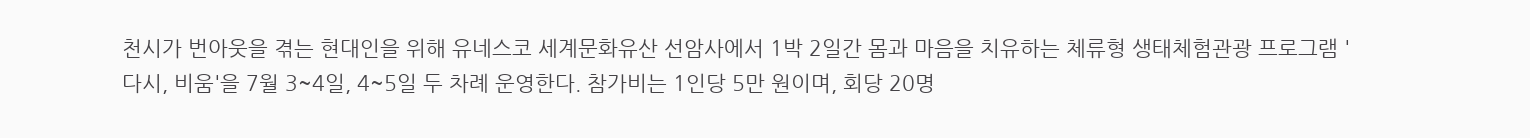천시가 번아웃을 겪는 현대인을 위해 유네스코 세계문화유산 선암사에서 1박 2일간 몸과 마음을 치유하는 체류형 생태체험관광 프로그램 '다시, 비움'을 7월 3~4일, 4~5일 두 차례 운영한다. 참가비는 1인당 5만 원이며, 회당 20명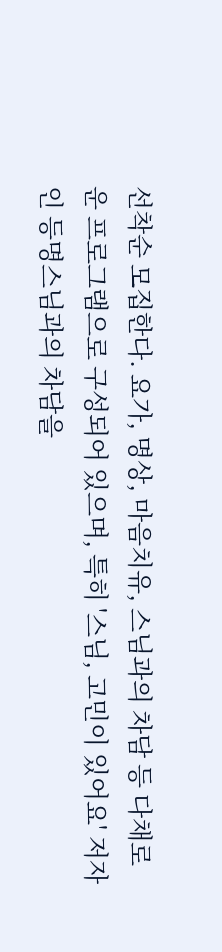선착순 모집한다. 요가, 명상, 마음치유, 스님과의 차담 등 다채로운 프로그램으로 구성되어 있으며, 특히 '스님, 고민이 있어요' 저자인 등명스님과의 차담을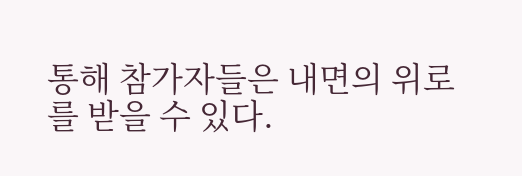통해 참가자들은 내면의 위로를 받을 수 있다.